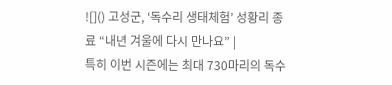![]() 고성군, ‘독수리 생태체험’ 성황리 종료 “내년 겨울에 다시 만나요” |
특히 이번 시즌에는 최대 730마리의 독수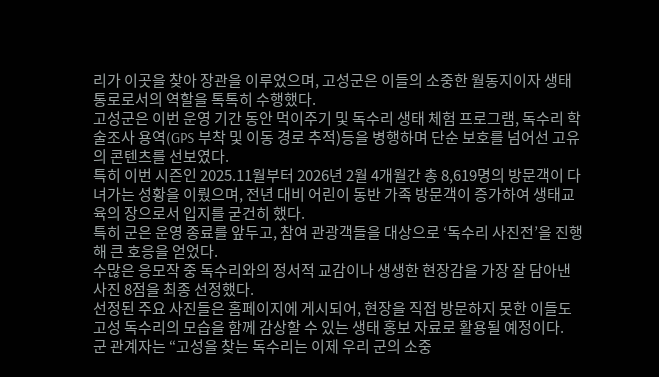리가 이곳을 찾아 장관을 이루었으며, 고성군은 이들의 소중한 월동지이자 생태통로로서의 역할을 톡톡히 수행했다.
고성군은 이번 운영 기간 동안 먹이주기 및 독수리 생태 체험 프로그램, 독수리 학술조사 용역(GPS 부착 및 이동 경로 추적)등을 병행하며 단순 보호를 넘어선 고유의 콘텐츠를 선보였다.
특히 이번 시즌인 2025.11월부터 2026년 2월 4개월간 총 8,619명의 방문객이 다녀가는 성황을 이뤘으며, 전년 대비 어린이 동반 가족 방문객이 증가하여 생태교육의 장으로서 입지를 굳건히 했다.
특히 군은 운영 종료를 앞두고, 참여 관광객들을 대상으로 ‘독수리 사진전’을 진행해 큰 호응을 얻었다.
수많은 응모작 중 독수리와의 정서적 교감이나 생생한 현장감을 가장 잘 담아낸 사진 8점을 최종 선정했다.
선정된 주요 사진들은 홈페이지에 게시되어, 현장을 직접 방문하지 못한 이들도 고성 독수리의 모습을 함께 감상할 수 있는 생태 홍보 자료로 활용될 예정이다.
군 관계자는 “고성을 찾는 독수리는 이제 우리 군의 소중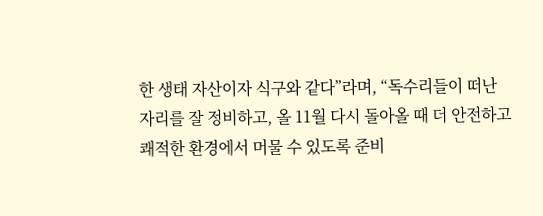한 생태 자산이자 식구와 같다”라며, “독수리들이 떠난 자리를 잘 정비하고, 올 11월 다시 돌아올 때 더 안전하고 쾌적한 환경에서 머물 수 있도록 준비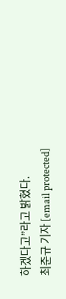하겠다고”라고 밝혔다.
최준규 기자 [email protected]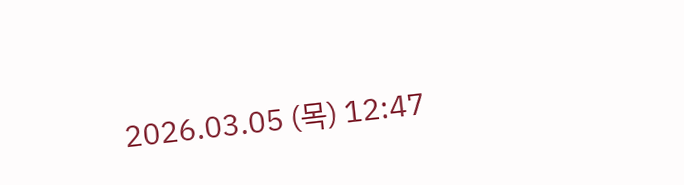2026.03.05 (목) 12:47